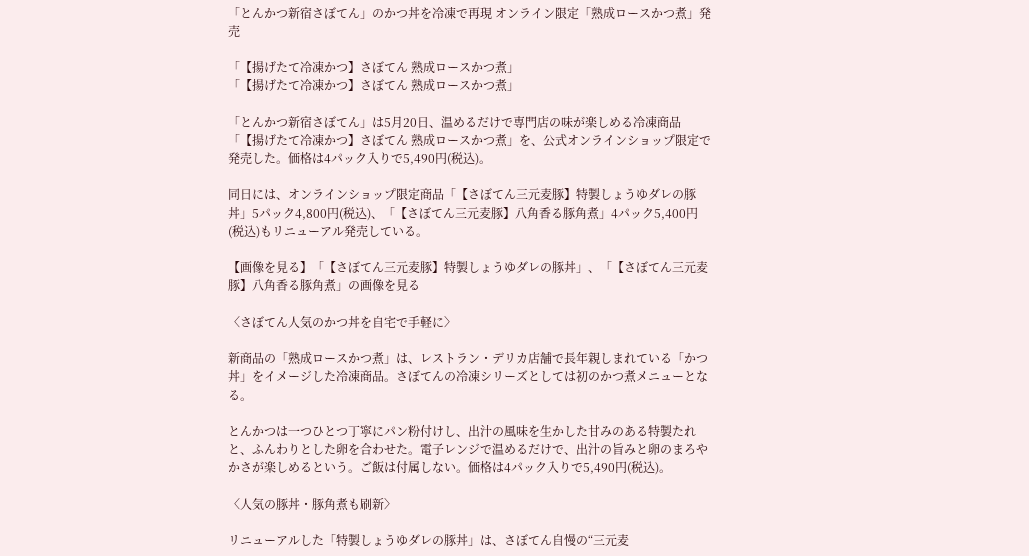「とんかつ新宿さぼてん」のかつ丼を冷凍で再現 オンライン限定「熟成ロースかつ煮」発売

「【揚げたて冷凍かつ】さぼてん 熟成ロースかつ煮」
「【揚げたて冷凍かつ】さぼてん 熟成ロースかつ煮」

「とんかつ新宿さぼてん」は5月20日、温めるだけで専門店の味が楽しめる冷凍商品「【揚げたて冷凍かつ】さぼてん 熟成ロースかつ煮」を、公式オンラインショップ限定で発売した。価格は4パック入りで5,490円(税込)。

同日には、オンラインショップ限定商品「【さぼてん三元麦豚】特製しょうゆダレの豚丼」5パック4,800円(税込)、「【さぼてん三元麦豚】八角香る豚角煮」4パック5,400円(税込)もリニューアル発売している。

【画像を見る】「【さぼてん三元麦豚】特製しょうゆダレの豚丼」、「【さぼてん三元麦豚】八角香る豚角煮」の画像を見る

〈さぼてん人気のかつ丼を自宅で手軽に〉

新商品の「熟成ロースかつ煮」は、レストラン・デリカ店舗で長年親しまれている「かつ丼」をイメージした冷凍商品。さぼてんの冷凍シリーズとしては初のかつ煮メニューとなる。

とんかつは一つひとつ丁寧にパン粉付けし、出汁の風味を生かした甘みのある特製たれと、ふんわりとした卵を合わせた。電子レンジで温めるだけで、出汁の旨みと卵のまろやかさが楽しめるという。ご飯は付属しない。価格は4パック入りで5,490円(税込)。

〈人気の豚丼・豚角煮も刷新〉

リニューアルした「特製しょうゆダレの豚丼」は、さぼてん自慢の“三元麦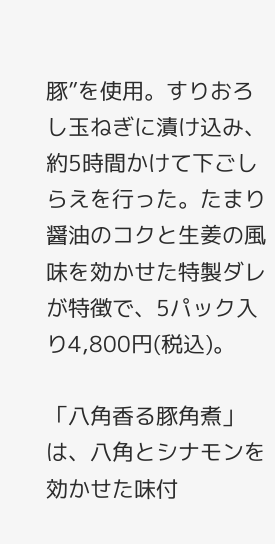豚”を使用。すりおろし玉ねぎに漬け込み、約5時間かけて下ごしらえを行った。たまり醤油のコクと生姜の風味を効かせた特製ダレが特徴で、5パック入り4,800円(税込)。

「八角香る豚角煮」は、八角とシナモンを効かせた味付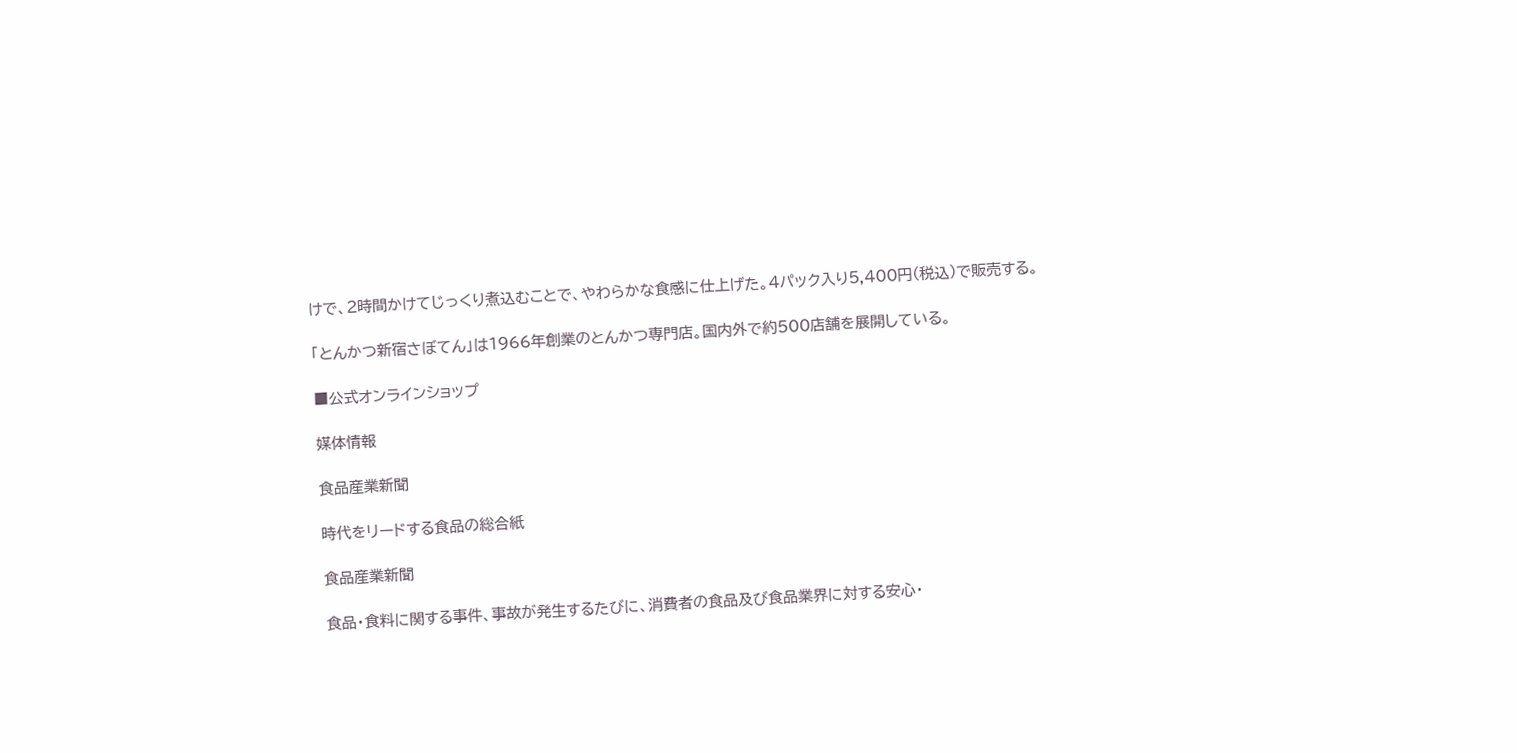けで、2時間かけてじっくり煮込むことで、やわらかな食感に仕上げた。4パック入り5,400円(税込)で販売する。

「とんかつ新宿さぼてん」は1966年創業のとんかつ専門店。国内外で約500店舗を展開している。

■公式オンラインショップ

媒体情報

食品産業新聞

時代をリードする食品の総合紙

食品産業新聞

食品・食料に関する事件、事故が発生するたびに、消費者の食品及び食品業界に対する安心・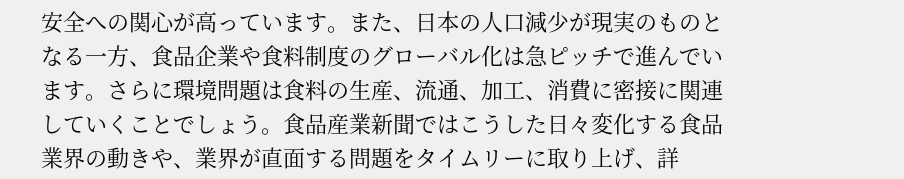安全への関心が高っています。また、日本の人口減少が現実のものとなる一方、食品企業や食料制度のグローバル化は急ピッチで進んでいます。さらに環境問題は食料の生産、流通、加工、消費に密接に関連していくことでしょう。食品産業新聞ではこうした日々変化する食品業界の動きや、業界が直面する問題をタイムリーに取り上げ、詳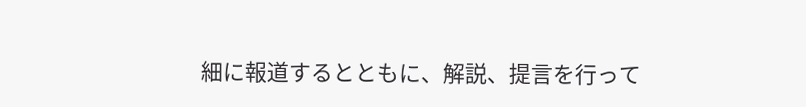細に報道するとともに、解説、提言を行って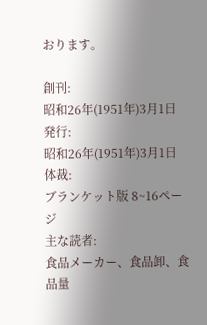おります。

創刊:
昭和26年(1951年)3月1日
発行:
昭和26年(1951年)3月1日
体裁:
ブランケット版 8~16ページ
主な読者:
食品メーカー、食品卸、食品量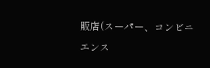販店(スーパー、コンビニエンス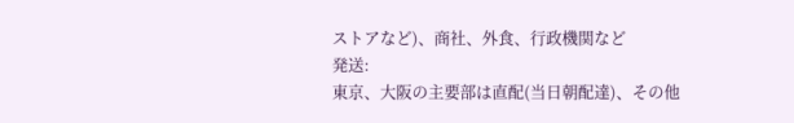ストアなど)、商社、外食、行政機関など
発送:
東京、大阪の主要部は直配(当日朝配達)、その他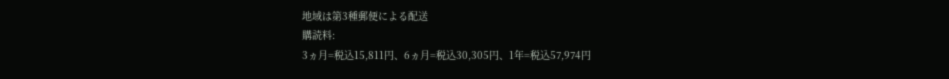地域は第3種郵便による配送
購読料:
3ヵ月=税込15,811円、6ヵ月=税込30,305円、1年=税込57,974円